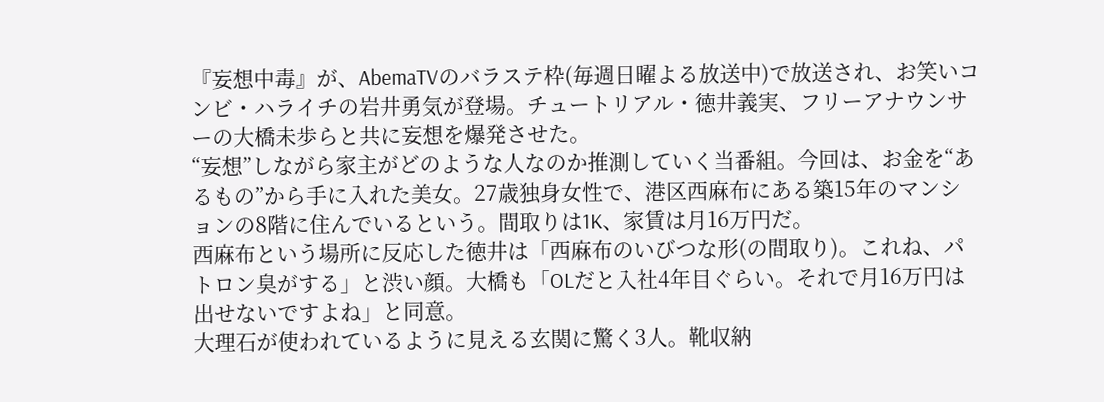『妄想中毒』が、AbemaTVのバラステ枠(毎週日曜よる放送中)で放送され、お笑いコンビ・ハライチの岩井勇気が登場。チュートリアル・徳井義実、フリーアナウンサーの大橋未歩らと共に妄想を爆発させた。
“妄想”しながら家主がどのような人なのか推測していく当番組。今回は、お金を“あるもの”から手に入れた美女。27歳独身女性で、港区西麻布にある築15年のマンションの8階に住んでいるという。間取りは1K、家賃は月16万円だ。
西麻布という場所に反応した徳井は「西麻布のいびつな形(の間取り)。これね、パトロン臭がする」と渋い顔。大橋も「OLだと入社4年目ぐらい。それで月16万円は出せないですよね」と同意。
大理石が使われているように見える玄関に驚く3人。靴収納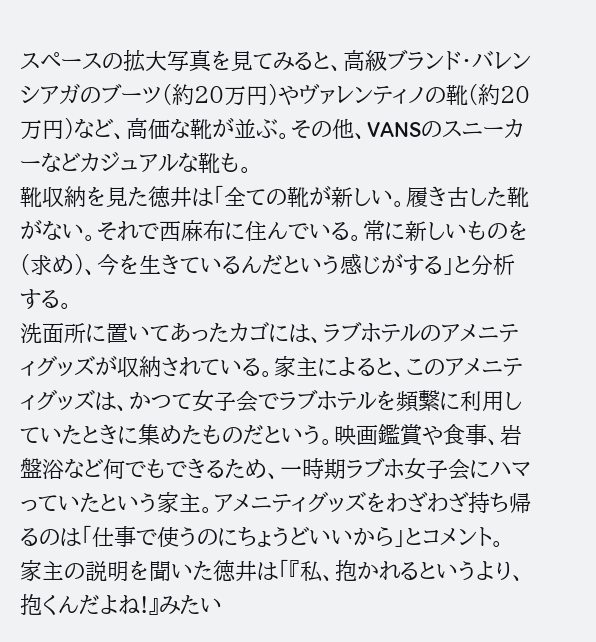スペースの拡大写真を見てみると、高級ブランド・バレンシアガのブーツ(約20万円)やヴァレンティノの靴(約20万円)など、高価な靴が並ぶ。その他、VANSのスニーカーなどカジュアルな靴も。
靴収納を見た徳井は「全ての靴が新しい。履き古した靴がない。それで西麻布に住んでいる。常に新しいものを(求め)、今を生きているんだという感じがする」と分析する。
洗面所に置いてあったカゴには、ラブホテルのアメニティグッズが収納されている。家主によると、このアメニティグッズは、かつて女子会でラブホテルを頻繫に利用していたときに集めたものだという。映画鑑賞や食事、岩盤浴など何でもできるため、一時期ラブホ女子会にハマっていたという家主。アメニティグッズをわざわざ持ち帰るのは「仕事で使うのにちょうどいいから」とコメント。
家主の説明を聞いた徳井は「『私、抱かれるというより、抱くんだよね!』みたい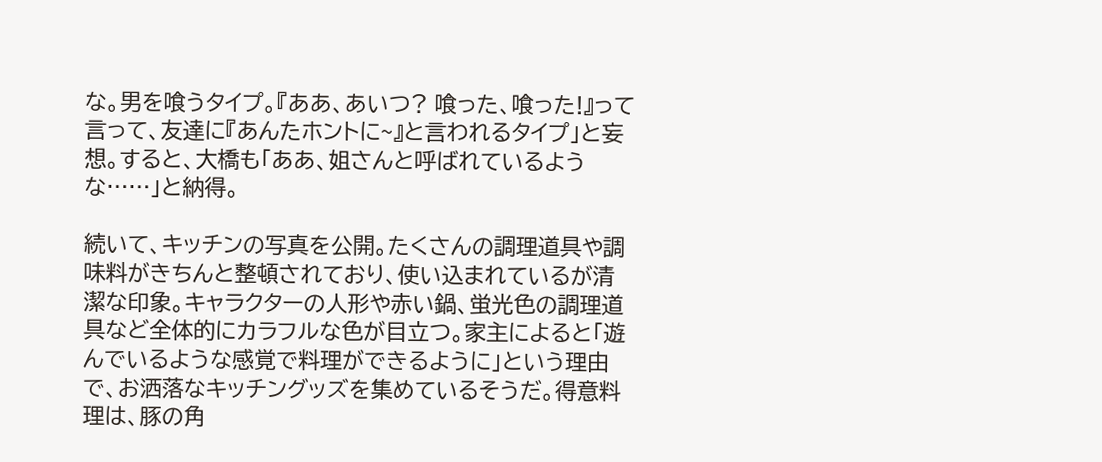な。男を喰うタイプ。『ああ、あいつ? 喰った、喰った!』って言って、友達に『あんたホントに~』と言われるタイプ」と妄想。すると、大橋も「ああ、姐さんと呼ばれているような……」と納得。

続いて、キッチンの写真を公開。たくさんの調理道具や調味料がきちんと整頓されており、使い込まれているが清潔な印象。キャラクターの人形や赤い鍋、蛍光色の調理道具など全体的にカラフルな色が目立つ。家主によると「遊んでいるような感覚で料理ができるように」という理由で、お洒落なキッチングッズを集めているそうだ。得意料理は、豚の角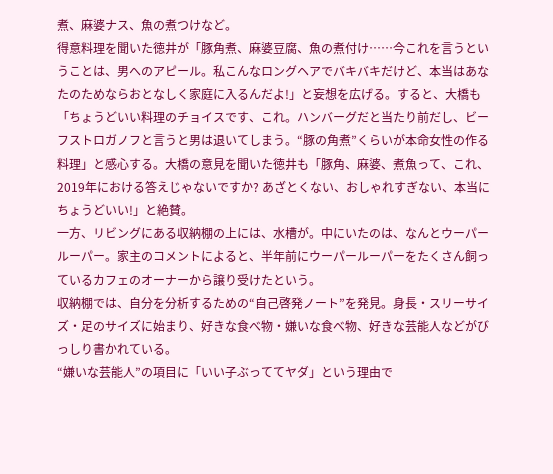煮、麻婆ナス、魚の煮つけなど。
得意料理を聞いた徳井が「豚角煮、麻婆豆腐、魚の煮付け……今これを言うということは、男へのアピール。私こんなロングヘアでバキバキだけど、本当はあなたのためならおとなしく家庭に入るんだよ!」と妄想を広げる。すると、大橋も「ちょうどいい料理のチョイスです、これ。ハンバーグだと当たり前だし、ビーフストロガノフと言うと男は退いてしまう。“豚の角煮”くらいが本命女性の作る料理」と感心する。大橋の意見を聞いた徳井も「豚角、麻婆、煮魚って、これ、2019年における答えじゃないですか? あざとくない、おしゃれすぎない、本当にちょうどいい!」と絶賛。
一方、リビングにある収納棚の上には、水槽が。中にいたのは、なんとウーパールーパー。家主のコメントによると、半年前にウーパールーパーをたくさん飼っているカフェのオーナーから譲り受けたという。
収納棚では、自分を分析するための“自己啓発ノート”を発見。身長・スリーサイズ・足のサイズに始まり、好きな食べ物・嫌いな食べ物、好きな芸能人などがびっしり書かれている。
“嫌いな芸能人”の項目に「いい子ぶっててヤダ」という理由で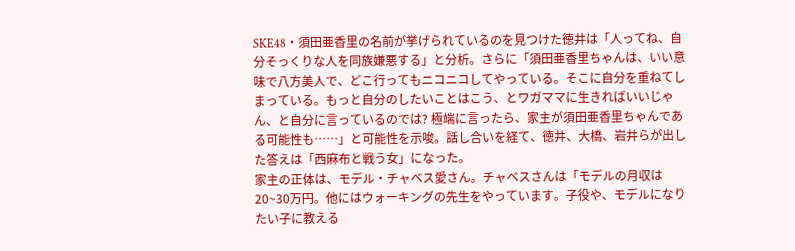SKE48・須田亜香里の名前が挙げられているのを見つけた徳井は「人ってね、自分そっくりな人を同族嫌悪する」と分析。さらに「須田亜香里ちゃんは、いい意味で八方美人で、どこ行ってもニコニコしてやっている。そこに自分を重ねてしまっている。もっと自分のしたいことはこう、とワガママに生きればいいじゃん、と自分に言っているのでは? 極端に言ったら、家主が須田亜香里ちゃんである可能性も……」と可能性を示唆。話し合いを経て、徳井、大橋、岩井らが出した答えは「西麻布と戦う女」になった。
家主の正体は、モデル・チャベス愛さん。チャベスさんは「モデルの月収は20~30万円。他にはウォーキングの先生をやっています。子役や、モデルになりたい子に教える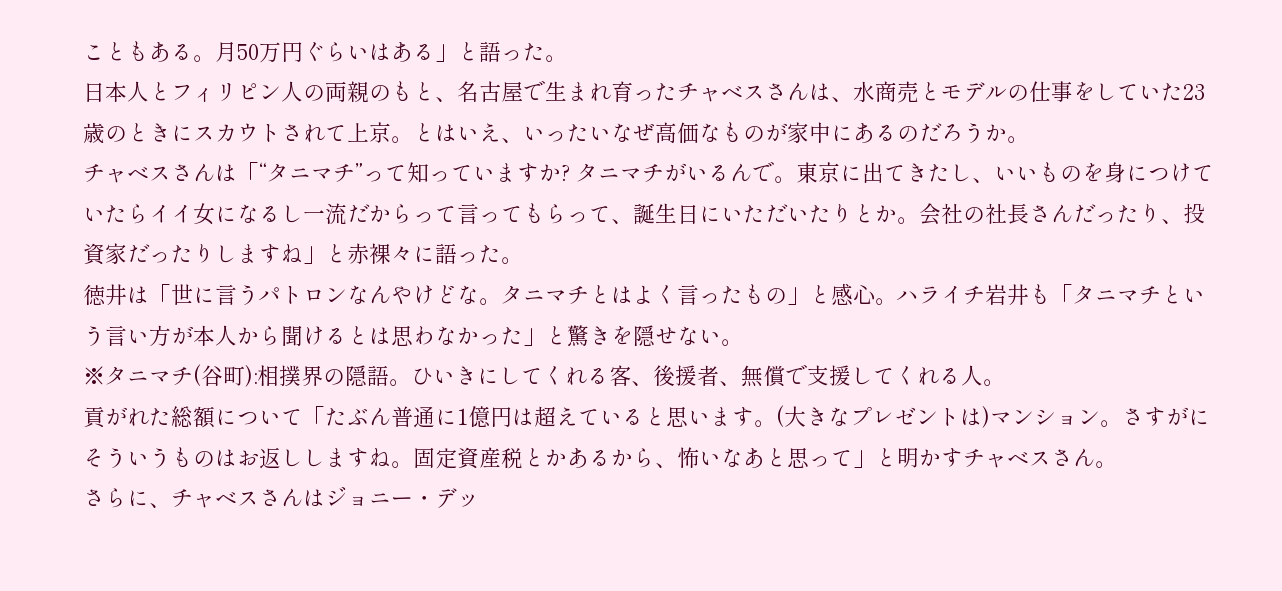こともある。月50万円ぐらいはある」と語った。
日本人とフィリピン人の両親のもと、名古屋で生まれ育ったチャベスさんは、水商売とモデルの仕事をしていた23歳のときにスカウトされて上京。とはいえ、いったいなぜ高価なものが家中にあるのだろうか。
チャベスさんは「“タニマチ”って知っていますか? タニマチがいるんで。東京に出てきたし、いいものを身につけていたらイイ女になるし一流だからって言ってもらって、誕生日にいただいたりとか。会社の社長さんだったり、投資家だったりしますね」と赤裸々に語った。
徳井は「世に言うパトロンなんやけどな。タニマチとはよく言ったもの」と感心。ハライチ岩井も「タニマチという言い方が本人から聞けるとは思わなかった」と驚きを隠せない。
※タニマチ(谷町):相撲界の隠語。ひいきにしてくれる客、後援者、無償で支援してくれる人。
貢がれた総額について「たぶん普通に1億円は超えていると思います。(大きなプレゼントは)マンション。さすがにそういうものはお返ししますね。固定資産税とかあるから、怖いなあと思って」と明かすチャベスさん。
さらに、チャベスさんはジョニー・デッ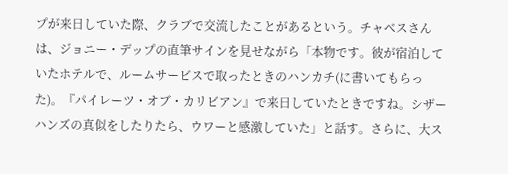プが来日していた際、クラブで交流したことがあるという。チャベスさんは、ジョニー・デップの直筆サインを見せながら「本物です。彼が宿泊していたホテルで、ルームサービスで取ったときのハンカチ(に書いてもらった)。『パイレーツ・オブ・カリビアン』で来日していたときですね。シザーハンズの真似をしたりたら、ウワーと感激していた」と話す。さらに、大ス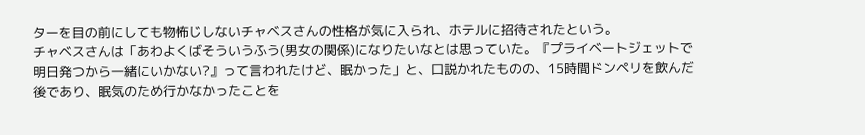ターを目の前にしても物怖じしないチャベスさんの性格が気に入られ、ホテルに招待されたという。
チャベスさんは「あわよくばそういうふう(男女の関係)になりたいなとは思っていた。『プライベートジェットで明日発つから一緒にいかない?』って言われたけど、眠かった」と、口説かれたものの、15時間ドンペリを飲んだ後であり、眠気のため行かなかったことを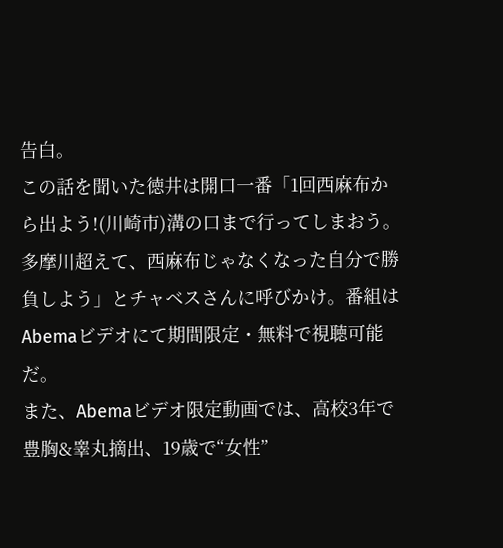告白。
この話を聞いた徳井は開口一番「1回西麻布から出よう!(川崎市)溝の口まで行ってしまおう。多摩川超えて、西麻布じゃなくなった自分で勝負しよう」とチャベスさんに呼びかけ。番組はAbemaビデオにて期間限定・無料で視聴可能だ。
また、Abemaビデオ限定動画では、高校3年で豊胸&睾丸摘出、19歳で“女性”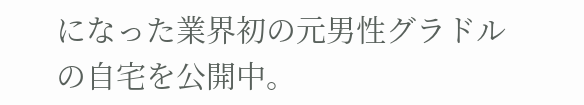になった業界初の元男性グラドルの自宅を公開中。